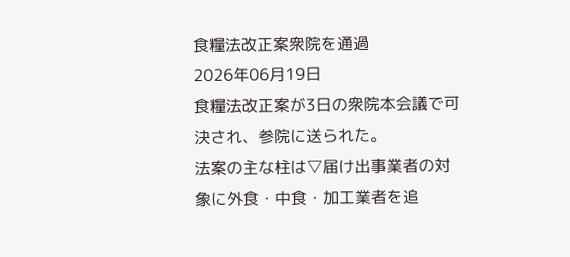食糧法改正案衆院を通過
2026年06月19日
食糧法改正案が3日の衆院本会議で可決され、参院に送られた。
法案の主な柱は▽届け出事業者の対象に外食・中食・加工業者を追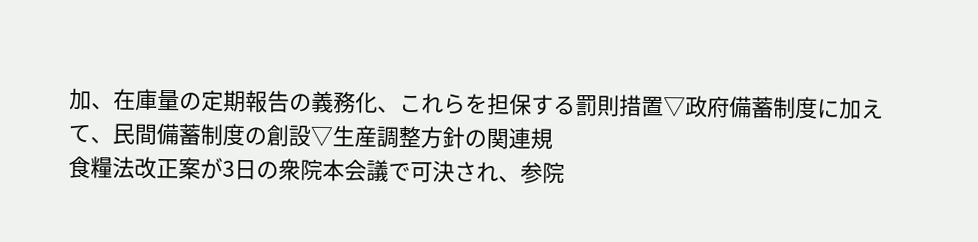加、在庫量の定期報告の義務化、これらを担保する罰則措置▽政府備蓄制度に加えて、民間備蓄制度の創設▽生産調整方針の関連規
食糧法改正案が3日の衆院本会議で可決され、参院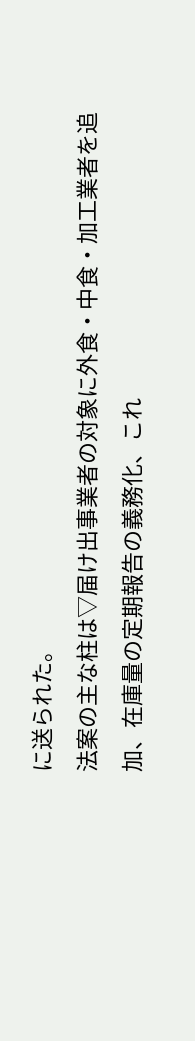に送られた。
法案の主な柱は▽届け出事業者の対象に外食・中食・加工業者を追加、在庫量の定期報告の義務化、これ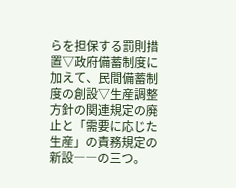らを担保する罰則措置▽政府備蓄制度に加えて、民間備蓄制度の創設▽生産調整方針の関連規定の廃止と「需要に応じた生産」の責務規定の新設――の三つ。